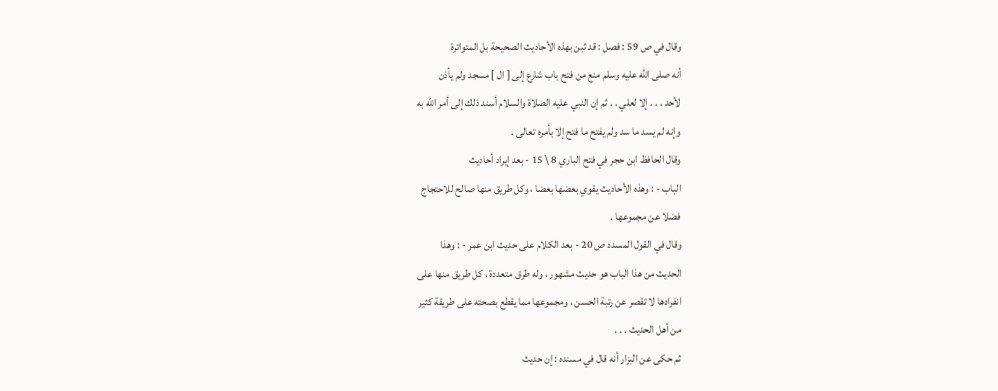وقال في ص 59 : فصل : قد ثبن بهذه الأحاديث الصحيحة بل المتواترة
أنه صلى الله عليه وسلم منع من فتح باب شارع إلى [ ال ] مسجد ولم يأذن
لأحد . . . إلا لعلي . . ثم إن النبي عليه الصلاة والسلام أسند ذلك إلى أمر الله به
وإنه لم يسد ما سد ولم يفتح ما فتح إلا بأمره تعالى .
وقال الحافظ ابن حجر في فتح الباري 8 \ 15 - بعد إيراد أحاديث
الباب - : وهذه الأحاديث يقوي بعضها بعضا ، وكل طريق منها صالح للاحتجاج
فضلا عن مجموعها .
وقال في القول المسدد ص 20 - بعد الكلام على حديث ابن عمر - : وهذا
الحديث من هذا الباب هو حديث مشهور ، وله طرق متعددة ، كل طريق منها على
انفرادها لا تقصر عن رتبة الحسن ، ومجموعها مما يقطع بصحته على طريقة كثير
من أهل الحديث . . .
ثم حكى عن البزار أنه قال في مسنده : إن حديث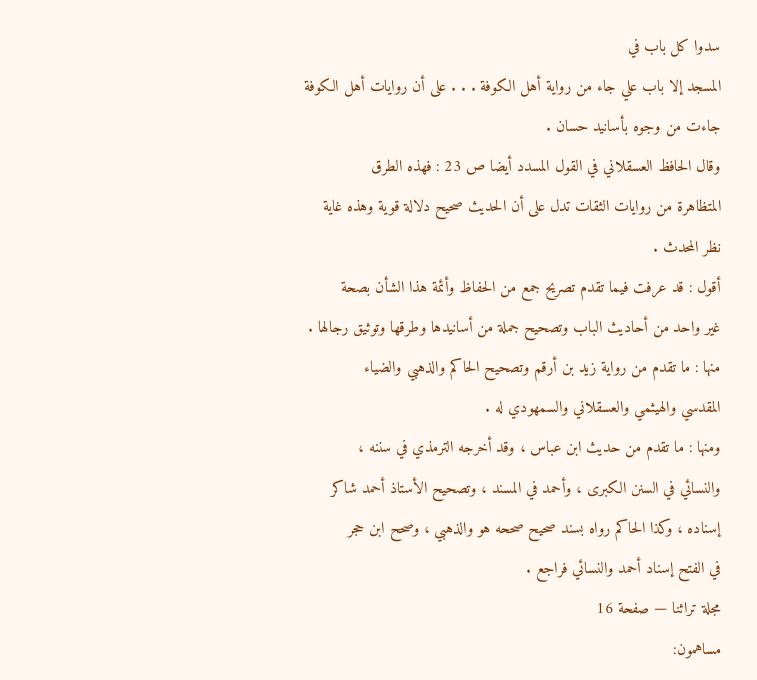سدوا كل باب في
المسجد إلا باب علي جاء من رواية أهل الكوفة . . . على أن روايات أهل الكوفة
جاءت من وجوه بأسانيد حسان .
وقال الحافظ العسقلاني في القول المسدد أيضا ص 23 : فهذه الطرق
المتظاهرة من روايات الثقات تدل على أن الحديث صحيح دلالة قوية وهذه غاية
نظر المحدث .
أقول : قد عرفت فيما تقدم تصريح جمع من الحفاظ وأئمة هذا الشأن بصحة
غير واحد من أحاديث الباب وتصحيح جملة من أسانيدها وطرقها وتوثيق رجالها .
منها : ما تقدم من رواية زيد بن أرقم وتصحيح الحاكم والذهبي والضياء
المقدسي والهيثمي والعسقلاني والسمهودي له .
ومنها : ما تقدم من حديث ابن عباس ، وقد أخرجه الترمذي في سننه ،
والنسائي في السنن الكبرى ، وأحمد في المسند ، وتصحيح الأستاذ أحمد شاكر
إسناده ، وكذا الحاكم رواه بسند صحيح صححه هو والذهبي ، وصحح ابن حجر
في الفتح إسناد أحمد والنسائي فراجع .
مجلة تراثنا — صفحة 16
مساهمون: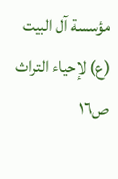مؤسسة آل البيت (ع) لإحياء التراث
ص١٦